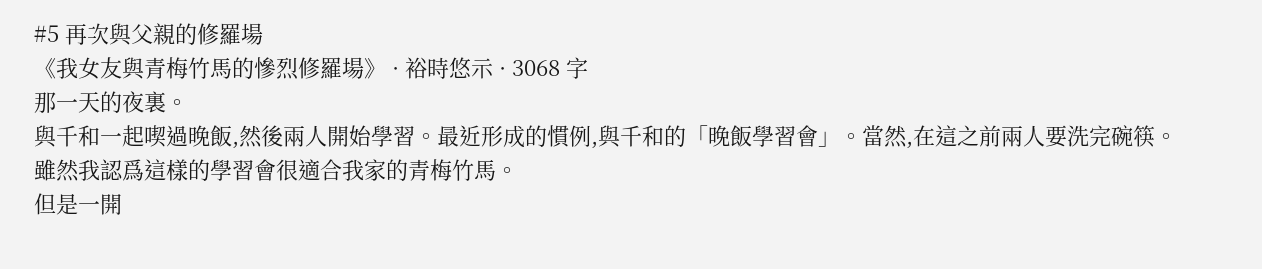#5 再次與父親的修羅場
《我女友與青梅竹馬的慘烈修羅場》 · 裕時悠示 · 3068 字
那一天的夜裏。
與千和一起喫過晚飯,然後兩人開始學習。最近形成的慣例,與千和的「晚飯學習會」。當然,在這之前兩人要洗完碗筷。雖然我認爲這樣的學習會很適合我家的青梅竹馬。
但是一開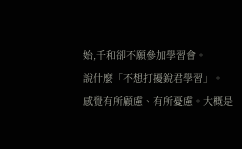始,千和卻不願參加學習會。
說什麼「不想打擾銳君學習」。
感覺有所顧慮、有所憂慮。大概是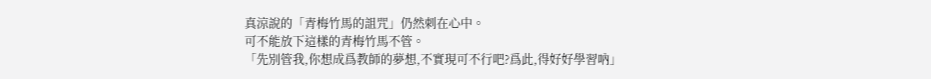真涼說的「青梅竹馬的詛咒」仍然刺在心中。
可不能放下這樣的青梅竹馬不管。
「先別管我,你想成爲教師的夢想,不實現可不行吧?爲此,得好好學習吶」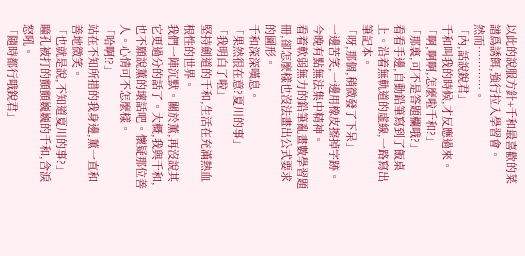以此的說服方針+千和最喜歡的菜譜爲誘餌,強行拉入學習會。
然而…………。
「內,話說銳君」
千和叫我的時候,才反應過來。
「啊,啊啊,怎麼啦千和?」
「那裏,可不是答題欄哦?」
看看手邊,自動鉛筆寫到了飯桌上。沿着無軌道的虛線,一路寫出筆記本。
「呀,那個,稍微發了下呆」
一邊苦笑,一邊用橡皮擦掉字跡。
今晚有點無法集中精神。
看着軟弱無力的鉛筆亂畫數學習題冊,卻怎麼樣也沒法畫出公式要求的圖形。
千和深深嘆息。
「果然很在意?夏川的事」
「我明白了啦」
堅持劍道的千和,生活在充滿熱血根性的世界。
我們一陣沉默。關於薰,再沒說其它更過分的話了。大概,我與千和,也不願說薰的壞話吧。懷疑那位善人。心情可不怎麼樣。
「哈啊!?」
站在不知所措的我身邊,薰一直和善地微笑。
「也就是說,不知道夏川的事?」
瞳孔被打的顫顫巍巍的千和,含淚怒吼。
「隨時都行哦銳君」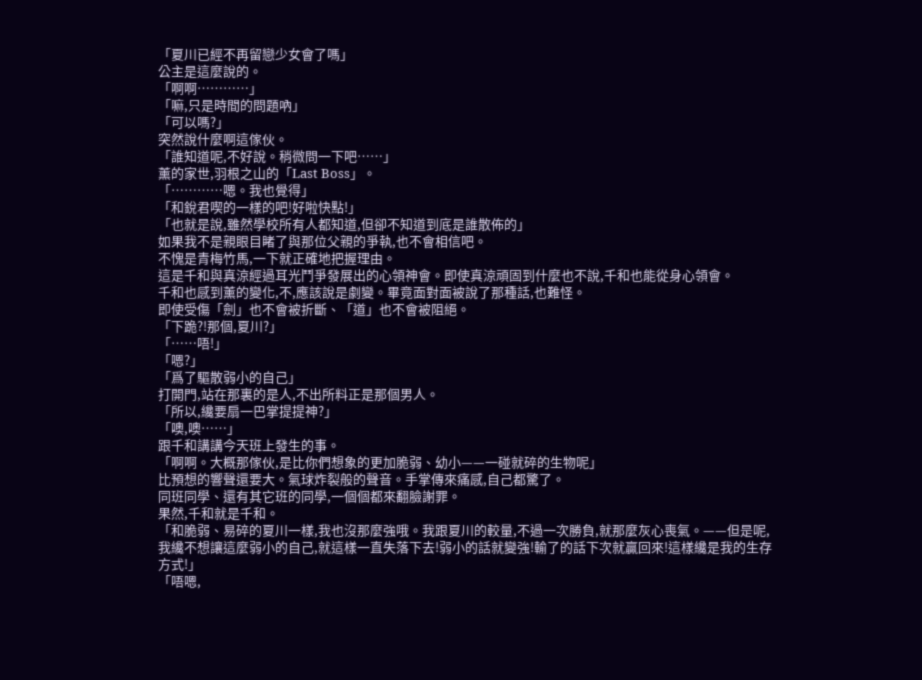「夏川已經不再留戀少女會了嗎」
公主是這麼說的。
「啊啊…………」
「嘛,只是時間的問題吶」
「可以嗎?」
突然說什麼啊這傢伙。
「誰知道呢,不好說。稍微問一下吧……」
薰的家世,羽根之山的「Last Boss」。
「…………嗯。我也覺得」
「和銳君喫的一樣的吧!好啦快點!」
「也就是說,雖然學校所有人都知道,但卻不知道到底是誰散佈的」
如果我不是親眼目睹了與那位父親的爭執,也不會相信吧。
不愧是青梅竹馬,一下就正確地把握理由。
這是千和與真涼經過耳光鬥爭發展出的心領神會。即使真涼頑固到什麼也不說,千和也能從身心領會。
千和也感到薰的變化,不,應該說是劇變。畢竟面對面被說了那種話,也難怪。
即使受傷「劍」也不會被折斷、「道」也不會被阻絕。
「下跪?!那個,夏川?」
「……唔!」
「嗯?」
「爲了驅散弱小的自己」
打開門,站在那裏的是人,不出所料正是那個男人。
「所以,纔要扇一巴掌提提神?」
「噢,噢……」
跟千和講講今天班上發生的事。
「啊啊。大概那傢伙,是比你們想象的更加脆弱、幼小——一碰就碎的生物呢」
比預想的響聲還要大。氣球炸裂般的聲音。手掌傳來痛感,自己都驚了。
同班同學、還有其它班的同學,一個個都來翻臉謝罪。
果然,千和就是千和。
「和脆弱、易碎的夏川一樣,我也沒那麼強哦。我跟夏川的較量,不過一次勝負,就那麼灰心喪氣。——但是呢,我纔不想讓這麼弱小的自己,就這樣一直失落下去!弱小的話就變強!輸了的話下次就贏回來!這樣纔是我的生存方式!」
「唔嗯,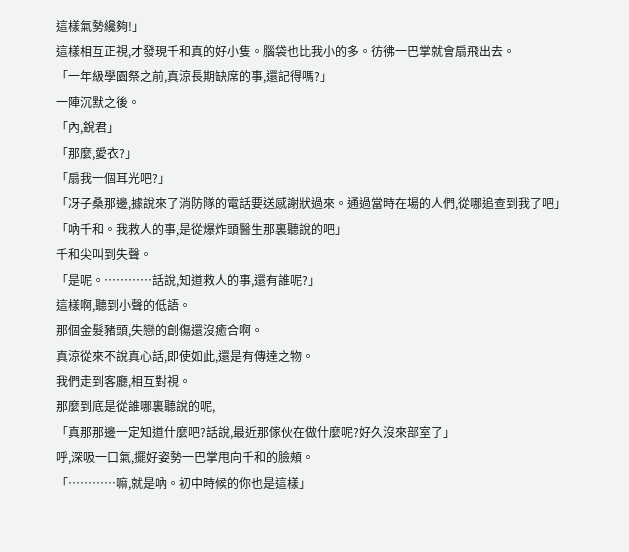這樣氣勢纔夠!」
這樣相互正視,才發現千和真的好小隻。腦袋也比我小的多。彷彿一巴掌就會扇飛出去。
「一年級學園祭之前,真涼長期缺席的事,還記得嗎?」
一陣沉默之後。
「內,銳君」
「那麼,愛衣?」
「扇我一個耳光吧?」
「冴子桑那邊,據說來了消防隊的電話要送感謝狀過來。通過當時在場的人們,從哪追查到我了吧」
「吶千和。我救人的事,是從爆炸頭醫生那裏聽說的吧」
千和尖叫到失聲。
「是呢。…………話說,知道救人的事,還有誰呢?」
這樣啊,聽到小聲的低語。
那個金髮豬頭,失戀的創傷還沒癒合啊。
真涼從來不說真心話,即使如此,還是有傳達之物。
我們走到客廳,相互對視。
那麼到底是從誰哪裏聽說的呢,
「真那那邊一定知道什麼吧?話說,最近那傢伙在做什麼呢?好久沒來部室了」
呼,深吸一口氣,擺好姿勢一巴掌甩向千和的臉頰。
「…………嘛,就是吶。初中時候的你也是這樣」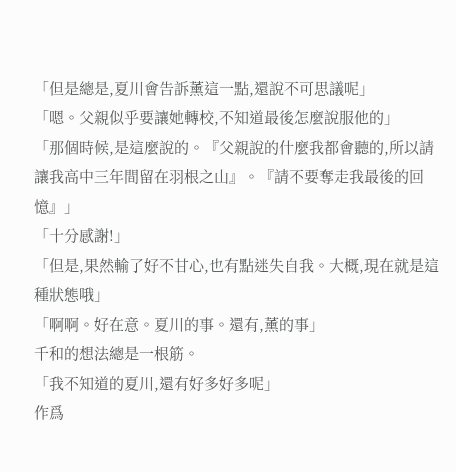「但是總是,夏川會告訴薰這一點,還說不可思議呢」
「嗯。父親似乎要讓她轉校,不知道最後怎麼說服他的」
「那個時候,是這麼說的。『父親說的什麼我都會聽的,所以請讓我高中三年間留在羽根之山』。『請不要奪走我最後的回憶』」
「十分感謝!」
「但是,果然輸了好不甘心,也有點迷失自我。大概,現在就是這種狀態哦」
「啊啊。好在意。夏川的事。還有,薰的事」
千和的想法總是一根筋。
「我不知道的夏川,還有好多好多呢」
作爲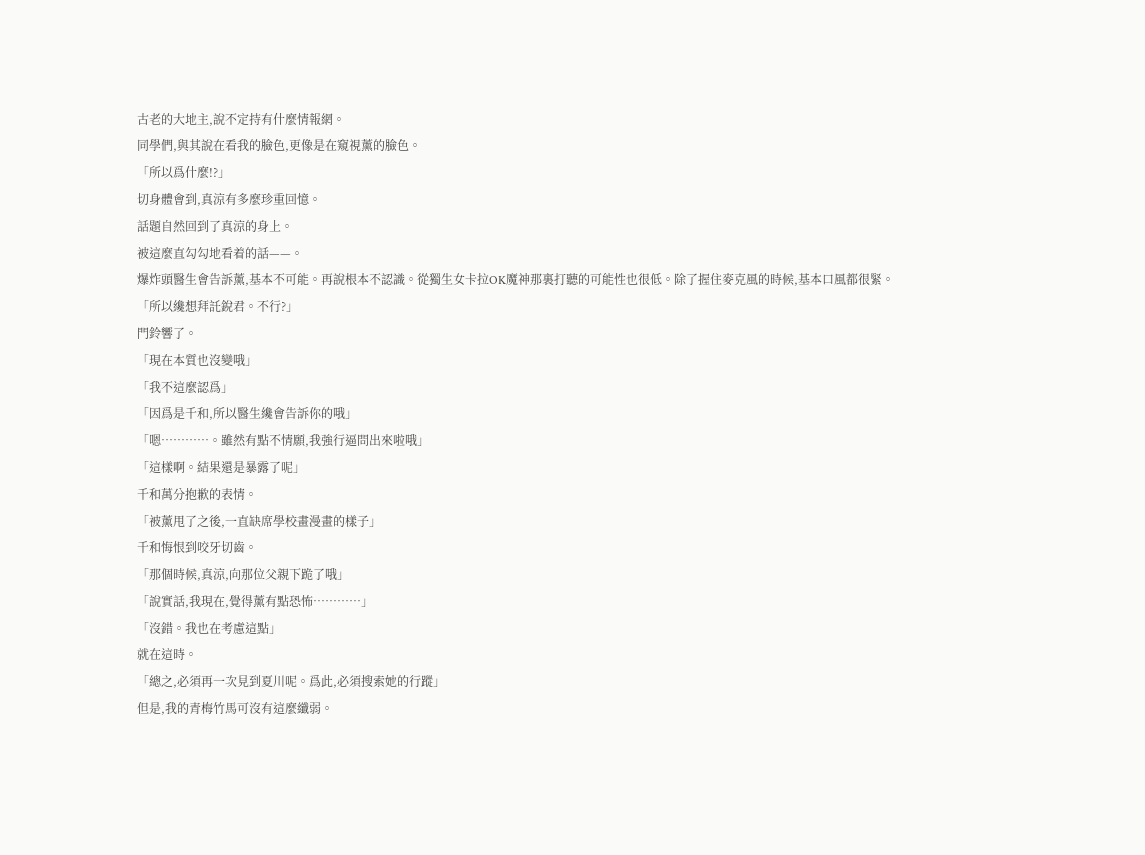古老的大地主,說不定持有什麼情報網。
同學們,與其說在看我的臉色,更像是在窺視薰的臉色。
「所以爲什麼!?」
切身體會到,真涼有多麼珍重回憶。
話題自然回到了真涼的身上。
被這麼直勾勾地看着的話——。
爆炸頭醫生會告訴薰,基本不可能。再說根本不認識。從獨生女卡拉OK魔神那裏打聽的可能性也很低。除了握住麥克風的時候,基本口風都很緊。
「所以纔想拜託銳君。不行?」
門鈴響了。
「現在本質也沒變哦」
「我不這麼認爲」
「因爲是千和,所以醫生纔會告訴你的哦」
「嗯…………。雖然有點不情願,我強行逼問出來啦哦」
「這樣啊。結果還是暴露了呢」
千和萬分抱歉的表情。
「被薰甩了之後,一直缺席學校畫漫畫的樣子」
千和悔恨到咬牙切齒。
「那個時候,真涼,向那位父親下跪了哦」
「說實話,我現在,覺得薰有點恐怖…………」
「沒錯。我也在考慮這點」
就在這時。
「總之,必須再一次見到夏川呢。爲此,必須搜索她的行蹤」
但是,我的青梅竹馬可沒有這麼纖弱。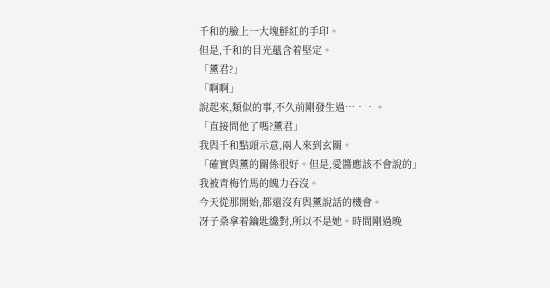千和的臉上一大塊鮮紅的手印。
但是,千和的目光蘊含着堅定。
「薰君?」
「啊啊」
說起來,類似的事,不久前剛發生過…••。
「直接問他了嗎?薰君」
我與千和點頭示意,兩人來到玄關。
「確實與薰的關係很好。但是,愛醬應該不會說的」
我被青梅竹馬的魄力吞沒。
今天從那開始,都還沒有與薰說話的機會。
冴子桑拿着鑰匙纔對,所以不是她。時間剛過晚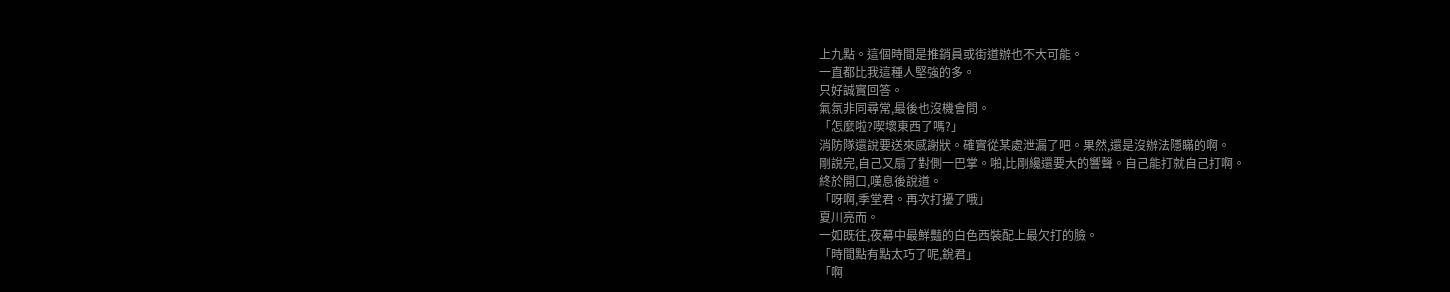上九點。這個時間是推銷員或街道辦也不大可能。
一直都比我這種人堅強的多。
只好誠實回答。
氣氛非同尋常,最後也沒機會問。
「怎麼啦?喫壞東西了嗎?」
消防隊還說要送來感謝狀。確實從某處泄漏了吧。果然,還是沒辦法隱瞞的啊。
剛說完,自己又扇了對側一巴掌。啪,比剛纔還要大的響聲。自己能打就自己打啊。
終於開口,嘆息後說道。
「呀啊,季堂君。再次打擾了哦」
夏川亮而。
一如既往,夜幕中最鮮豔的白色西裝配上最欠打的臉。
「時間點有點太巧了呢,銳君」
「啊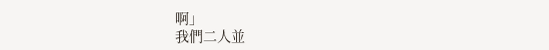啊」
我們二人並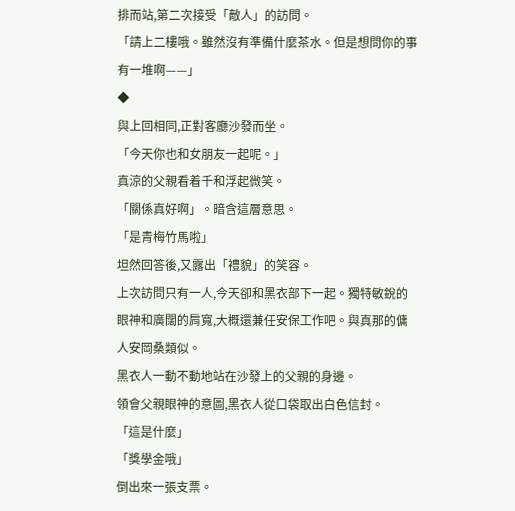排而站,第二次接受「敵人」的訪問。
「請上二樓哦。雖然沒有準備什麼茶水。但是想問你的事有一堆啊——」
◆
與上回相同,正對客廳沙發而坐。
「今天你也和女朋友一起呢。」
真涼的父親看着千和浮起微笑。
「關係真好啊」。暗含這層意思。
「是青梅竹馬啦」
坦然回答後,又露出「禮貌」的笑容。
上次訪問只有一人,今天卻和黑衣部下一起。獨特敏銳的眼神和廣闊的肩寬,大概還兼任安保工作吧。與真那的傭人安岡桑類似。
黑衣人一動不動地站在沙發上的父親的身邊。
領會父親眼神的意圖,黑衣人從口袋取出白色信封。
「這是什麼」
「獎學金哦」
倒出來一張支票。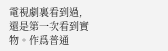電視劇裏看到過,還是第一次看到實物。作爲普通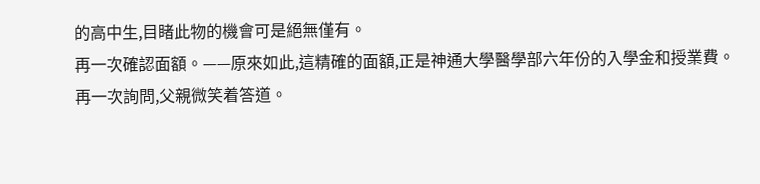的高中生,目睹此物的機會可是絕無僅有。
再一次確認面額。——原來如此,這精確的面額,正是神通大學醫學部六年份的入學金和授業費。
再一次詢問,父親微笑着答道。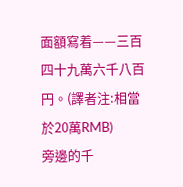面額寫着——三百四十九萬六千八百円。(譯者注:相當於20萬RMB)
旁邊的千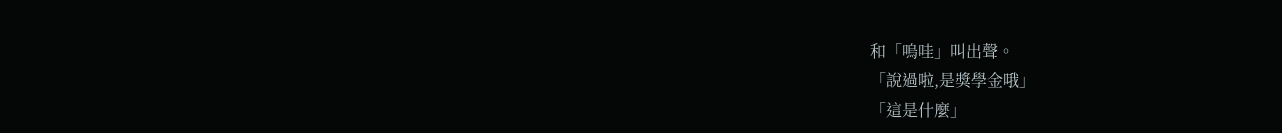和「嗚哇」叫出聲。
「說過啦,是獎學金哦」
「這是什麼」